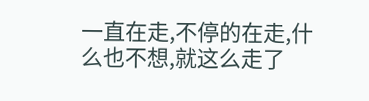一直在走,不停的在走,什么也不想,就这么走了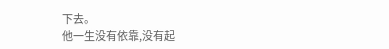下去。
他一生没有依靠,没有起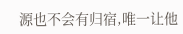源也不会有归宿,唯一让他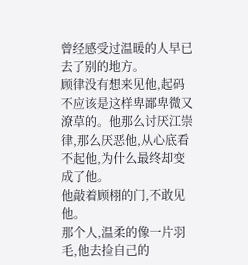曾经感受过温暖的人早已去了别的地方。
顾律没有想来见他,起码不应该是这样卑鄙卑微又潦草的。他那么讨厌江崇律,那么厌恶他,从心底看不起他,为什么最终却变成了他。
他敲着顾栩的门,不敢见他。
那个人,温柔的像一片羽毛,他去捡自己的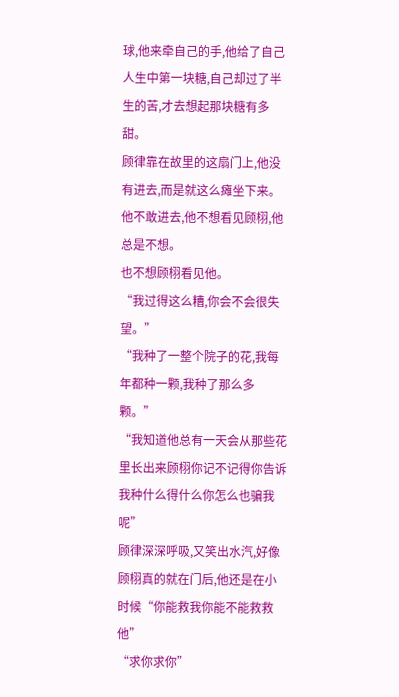球,他来牵自己的手,他给了自己人生中第一块糖,自己却过了半生的苦,才去想起那块糖有多甜。
顾律靠在故里的这扇门上,他没有进去,而是就这么瘫坐下来。
他不敢进去,他不想看见顾栩,他总是不想。
也不想顾栩看见他。
“我过得这么糟,你会不会很失望。”
“我种了一整个院子的花,我每年都种一颗,我种了那么多颗。”
“我知道他总有一天会从那些花里长出来顾栩你记不记得你告诉我种什么得什么你怎么也骗我呢”
顾律深深呼吸,又笑出水汽,好像顾栩真的就在门后,他还是在小时候“你能救我你能不能救救他”
“求你求你”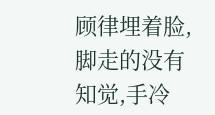顾律埋着脸,脚走的没有知觉,手冷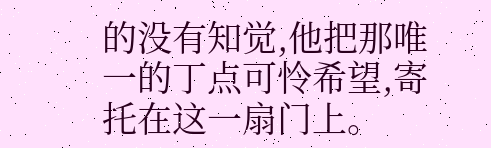的没有知觉,他把那唯一的丁点可怜希望,寄托在这一扇门上。